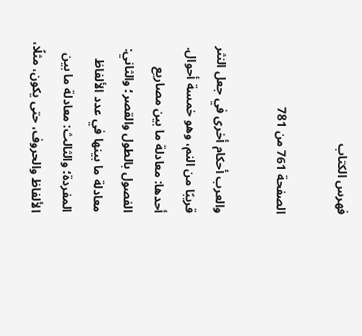فهرس الكتاب

الصفحة 761 من 781

والعرب أحكام أخرى في جعل النثر قريبًا من النم، وهو خمسة أحوال. أحدها: معادلة ما بين مصاريع الفصول بالطول والقصر؛ والثاني: معادلة ما بينها في عدد الألفاظ المفردة؛ والثالث: معادلة ما بين الألفاظ والحروف، حتى يكون، مثلًا،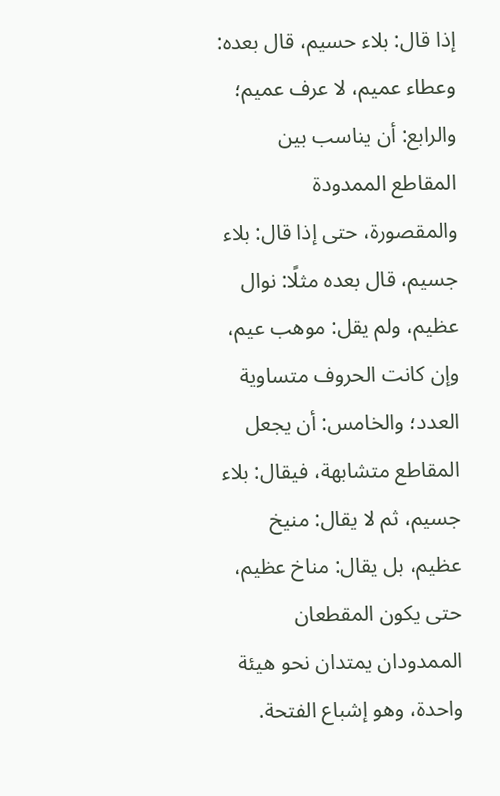إذا قال: بلاء حسيم، قال بعده: وعطاء عميم، لا عرف عميم؛ والرابع: أن يناسب بين المقاطع الممدودة والمقصورة، حتى إذا قال: بلاء جسيم، قال بعده مثلًا: نوال عظيم، ولم يقل: موهب عيم، وإن كانت الحروف متساوية العدد؛ والخامس: أن يجعل المقاطع متشابهة، فيقال: بلاء جسيم، ثم لا يقال: منيخ عظيم، بل يقال: مناخ عظيم، حتى يكون المقطعان الممدودان يمتدان نحو هيئة واحدة، وهو إشباع الفتحة.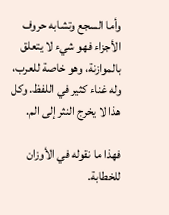وأما السجع وتشابه حروف الأجزاء فهو شيء لا يتعلق بالموازنة، وهو خاصة للعرب، وله غناء كثير في اللفظ. وكل هذا لا يخرج النثر إلى الم.

فهذا ما نقوله في الأوزان للخطابة.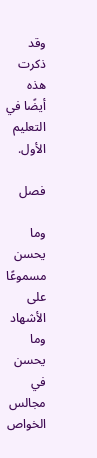وقد ذكرت هذه أيضًا في التعليم الأول.

فصل

وما يحسن مسموعًا على الأشهاد وما يحسن في مجالس الخواص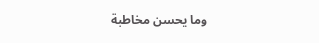وما يحسن مخاطبة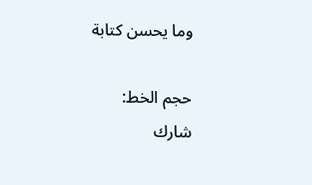وما يحسن كتابة

حجم الخط:
شارك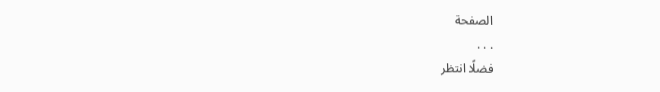الصفحة
. . .
فضلًا انتظر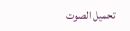تحميل الصوت